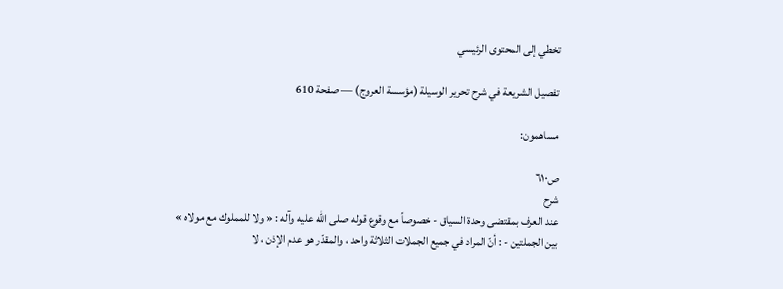تخطي إلى المحتوى الرئيسي

تفصيل الشريعة في شرح تحرير الوسيلة (مؤسسة العروج) — صفحة 610

مساهمون:

ص٦١٠
شرح
عند العرف بمقتضى وحدة السياق - خصوصاً مع وقوع قوله صلى الله عليه وآله : « ولا للمملوك مع مولاه » بين الجملتين - : أنّ المراد في جميع الجملات الثلاثة واحد ، والمقدّر هو عدم الإذن ، لا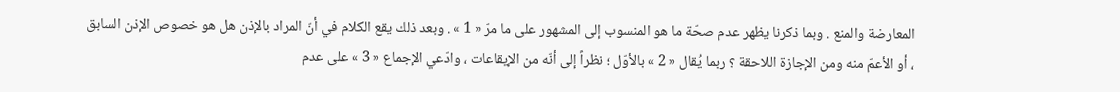المعارضة والمنع . وبما ذكرنا يظهر عدم صحّة ما هو المنسوب إلى المشهور على ما مرّ « 1 » . وبعد ذلك يقع الكلام في أنّ المراد بالإذن هل هو خصوص الإذن السابق ، أو الأعمّ منه ومن الإجازة اللاحقة ؟ ربما يُقال « 2 » بالأوّل ؛ نظراً إلى أنّه من الإيقاعات ، وادّعي الإجماع « 3 » على عدم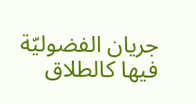جريان الفضوليّة فيها كالطلاق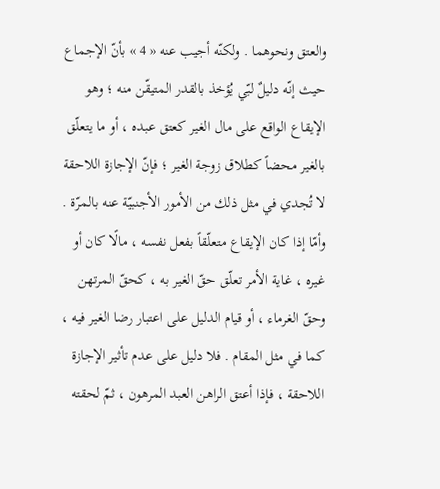والعتق ونحوهما . ولكنّه أجيب عنه « 4 » بأنّ الإجماع حيث إنّه دليلٌ لبّي يُؤخذ بالقدر المتيقّن منه ؛ وهو الإيقاع الواقع على مال الغير كعتق عبده ، أو ما يتعلّق بالغير محضاً كطلاق زوجة الغير ؛ فإنّ الإجازة اللاحقة لا تُجدي في مثل ذلك من الأمور الأجنبيّة عنه بالمرّة . وأمّا إذا كان الإيقاع متعلّقاً بفعل نفسه ، مالًا كان أو غيره ، غاية الأمر تعلّق حقّ الغير به ، كحقّ المرتهن وحقّ الغرماء ، أو قيام الدليل على اعتبار رضا الغير فيه ، كما في مثل المقام . فلا دليل على عدم تأثير الإجازة اللاحقة ، فإذا أعتق الراهن العبد المرهون ، ثمّ لحقته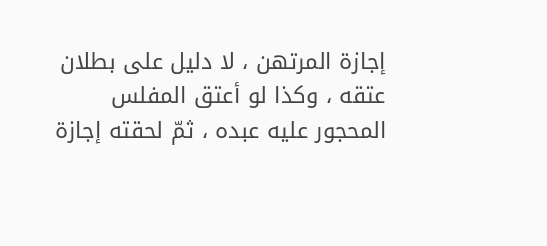إجازة المرتهن ، لا دليل على بطلان عتقه ، وكذا لو أعتق المفلس المحجور عليه عبده ، ثمّ لحقته إجازة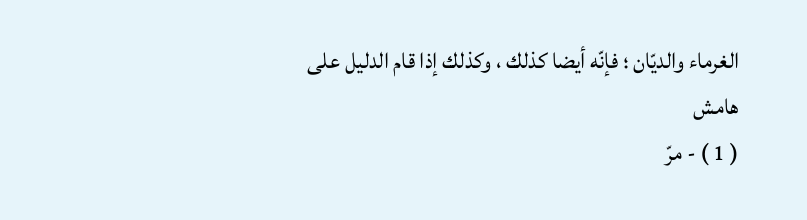الغرماء والديّان ؛ فإنّه أيضا كذلك ، وكذلك إذا قام الدليل على
هامش
( 1 ) - مرّ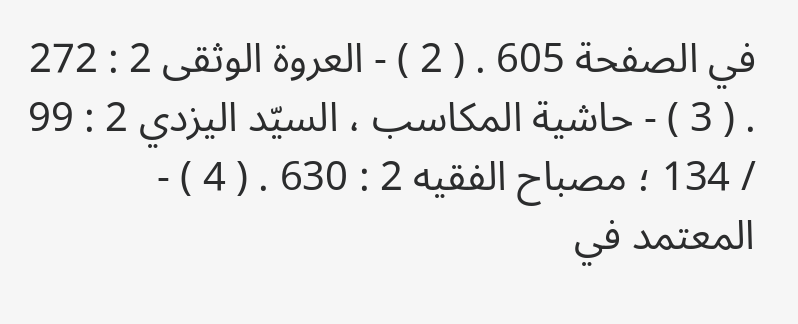في الصفحة 605 . ( 2 ) - العروة الوثقى 2 : 272 . ( 3 ) - حاشية المكاسب ، السيّد اليزدي 2 : 99 / 134 ؛ مصباح الفقيه 2 : 630 . ( 4 ) - المعتمد في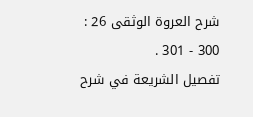شرح العروة الوثقى 26 : 300 - 301 .
تفصيل الشريعة في شرح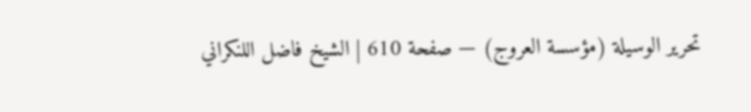تحرير الوسيلة (مؤسسة العروج) — صفحة 610 | الشيخ فاضل اللنكراني